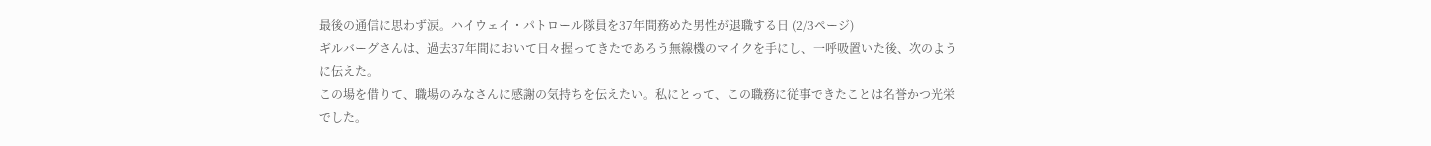最後の通信に思わず涙。ハイウェイ・パトロール隊員を37年間務めた男性が退職する日 (2/3ページ)
ギルバーグさんは、過去37年間において日々握ってきたであろう無線機のマイクを手にし、一呼吸置いた後、次のように伝えた。
この場を借りて、職場のみなさんに感謝の気持ちを伝えたい。私にとって、この職務に従事できたことは名誉かつ光栄でした。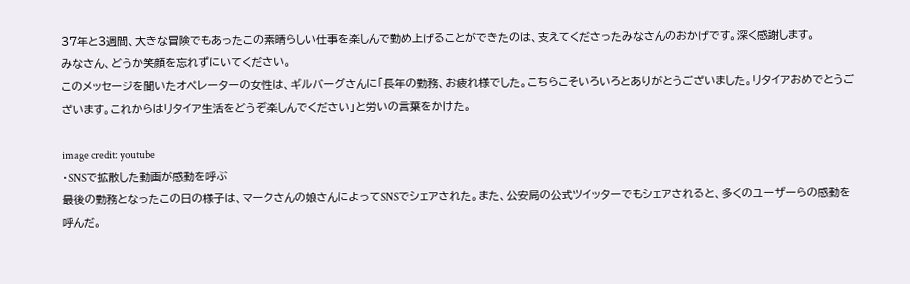37年と3週間、大きな冒険でもあったこの素晴らしい仕事を楽しんで勤め上げることができたのは、支えてくださったみなさんのおかげです。深く感謝します。
みなさん、どうか笑顔を忘れずにいてください。
このメッセージを聞いたオペレーターの女性は、ギルバーグさんに「長年の勤務、お疲れ様でした。こちらこそいろいろとありがとうございました。リタイアおめでとうございます。これからはリタイア生活をどうぞ楽しんでください」と労いの言葉をかけた。

image credit: youtube
・SNSで拡散した動画が感動を呼ぶ
最後の勤務となったこの日の様子は、マークさんの娘さんによってSNSでシェアされた。また、公安局の公式ツイッターでもシェアされると、多くのユーザーらの感動を呼んだ。